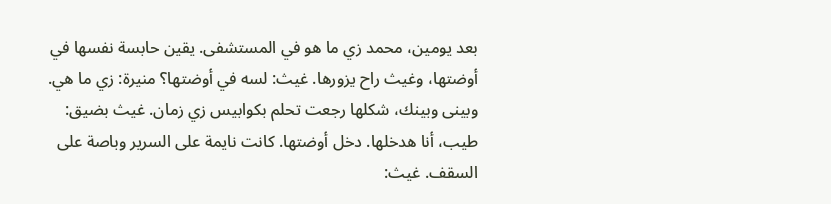بعد يومين، محمد زي ما هو في المستشفى. يقين حابسة نفسها في أوضتها، وغيث راح يزورها. غيث: لسه في أوضتها؟ منيرة: زي ما هي. وبينى وبينك، شكلها رجعت تحلم بكوابيس زي زمان. غيث بضيق: طيب، أنا هدخلها. دخل أوضتها. كانت نايمة على السرير وباصة على السقف. غيث: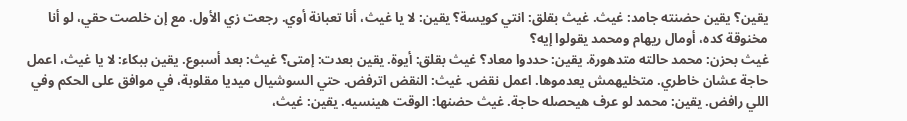يقين؟ يقين حضنته جامد: غيث. غيث بقلق: انتي كويسة؟ يقين: لا يا غيث، أنا تعبانة أوي. رجعت زي الأول. مع إن خلصت حقي، لو أنا مخنوقة كده، أومال ريهام ومحمد يقولوا إيه؟
غيث بحزن: محمد حالته متدهورة. يقين: حددوا معاد؟ غيث بقلق: أيوة. يقين بعدت: إمتى؟ غيث: بعد أسبوع. يقين ببكاء: لا يا غيث، اعمل حاجة عشان خاطري. متخليهمش يعدموها. اعمل نقض. غيث: النقض اترفض. حتي السوشيال ميديا مقلوبة، في موافق على الحكم وفي اللي رافض. يقين: محمد لو عرف هيحصله حاجة. غيث حضنها: الوقت هينسيه. يقين: غيث،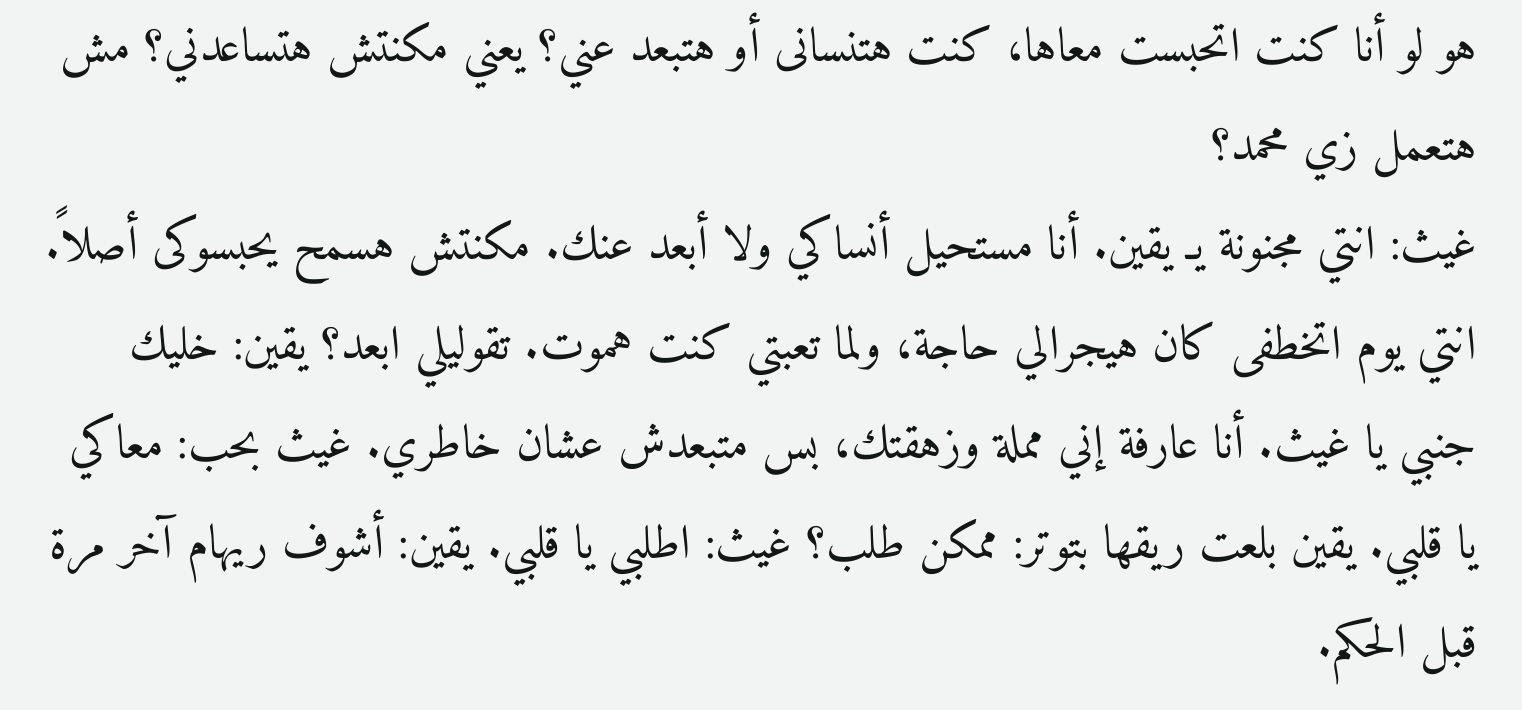هو لو أنا كنت اتحبست معاها، كنت هتنسانى أو هتبعد عني؟ يعني مكنتش هتساعدني؟ مش هتعمل زي محمد؟
غيث: انتي مجنونة يـ يقين. أنا مستحيل أنساكي ولا أبعد عنك. مكنتش هسمح يحبسوكى أصلاً. انتي يوم اتخطفى كان هيجرالي حاجة، ولما تعبتي كنت هموت. تقوليلي ابعد؟ يقين: خليك جنبي يا غيث. أنا عارفة إني مملة وزهقتك، بس متبعدش عشان خاطري. غيث بحب: معاكي يا قلبي. يقين بلعت ريقها بتوتر: ممكن طلب؟ غيث: اطلبي يا قلبي. يقين: أشوف ريهام آخر مرة قبل الحكم.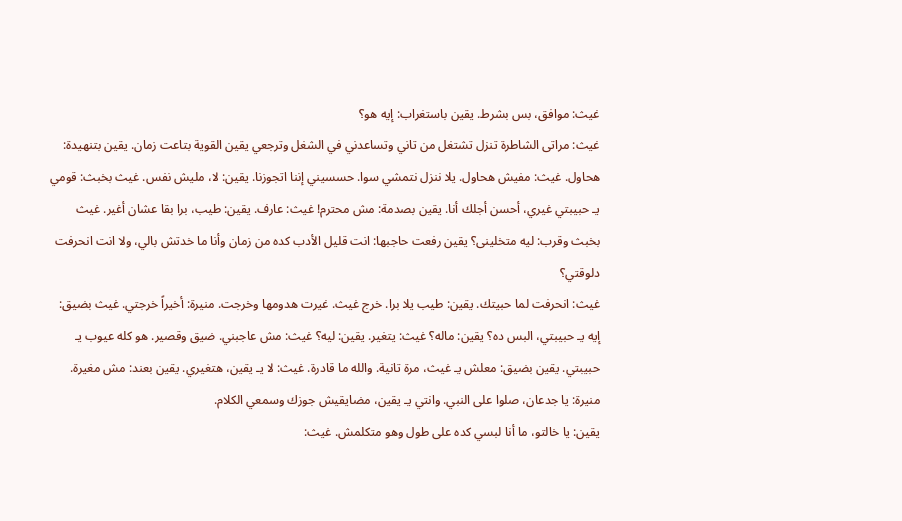غيث: موافق، بس بشرط. يقين باستغراب: إيه هو؟
غيث: مراتى الشاطرة تنزل تشتغل من تاني وتساعدني في الشغل وترجعي يقين القوية بتاعت زمان. يقين بتنهيدة: هحاول. غيث: مفيش هحاول. يلا ننزل نتمشي سوا. حسسيني إننا اتجوزنا. يقين: لا، مليش نفس. غيث بخبث: قومي يـ حبيبتي غيري، أحسن أجلك أنا. يقين بصدمة: مش محترم! غيث: عارف. يقين: طيب، برا بقا عشان أغير. غيث بخبث وقرب: ليه متخلينى؟ يقين رفعت حاجبها: انت قليل الأدب كده من زمان وأنا ما خدتش بالي، ولا انت انحرفت دلوقتي؟
غيث: انحرفت لما حبيتك. يقين: طيب يلا برا. خرج غيث. غيرت هدومها وخرجت. منيرة: أخيراً خرجتي. غيث بضيق: إيه يـ حبيبتي، البس ده؟ يقين: ماله؟ غيث: يتغير. يقين: ليه؟ غيث: مش عاجبني. ضيق وقصير. هو كله عيوب يـ حبيبتي. يقين بضيق: معلش يـ غيث، مرة تانية. والله ما قادرة. غيث: لا يـ يقين، هتغيري. يقين بعند: مش مغيرة. منيرة: يا جدعان، صلوا على النبي. وانتي يـ يقين، مضايقيش جوزك وسمعي الكلام.
يقين: يا خالتو، ما أنا لبسي كده على طول وهو متكلمش. غيث: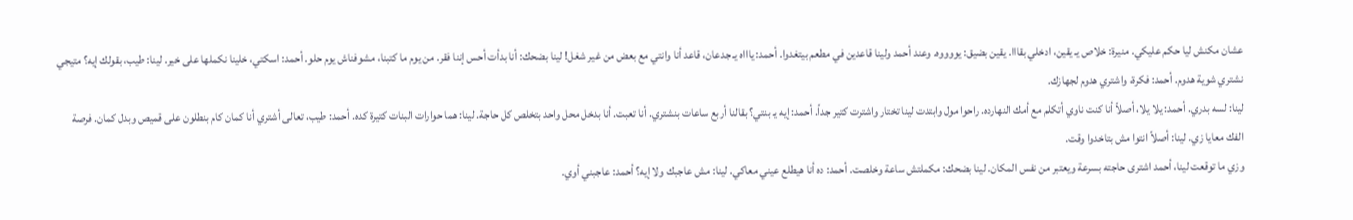عشان مكنش ليا حكم عليكي. منيرة: خلاص يـ يقين، ادخلي بقااا. يقين بضيق: يووووه. وعند أحمد ولينا قاعدين في مطعم بيتغدوا. أحمد: ياااه يـ جدعان، قاعد أنا وانتي مع بعض من غير شغل! لينا بضحك: أنا بدأت أحس إننا فقر. من يوم ما كتبنا، مشوفناش يوم حلو. أحمد: اسكتي، خلينا نكملها على خير. لينا: طيب، بقولك إيه؟ متيجي نشتري شوية هدوم. أحمد: فكرة، واشتري هدوم لجهازك.
لينا: لسه بدري. أحمد: يلا يلا، أصلاً أنا كنت ناوي أتكلم مع أمك النهارده. راحوا مول وابتدت لينا تختار واشترت كتير جداً. أحمد: إيه يـ بنتي؟ بقالنا أربع ساعات بنشتري. أنا تعبت. أنا بدخل محل واحد بتخلص كل حاجة. لينا: هما حوارات البنات كتيرة كده. أحمد: طيب، تعالى أشتري أنا كمان كام بنطلون على قميص وبدل كمان. فرصة الفك معايا زي. لينا: أصلاً انتوا مش بتاخدوا وقت.
وزي ما توقعت لينا، أحمد اشترى حاجته بسرعة ويعتبر من نفس المكان. لينا بضحك: مكملتش ساعة وخلصت. أحمد: ده أنا هيطلع عيني معاكي. لينا: مش عاجبك ولا إيه؟ أحمد: عاجبني أوي.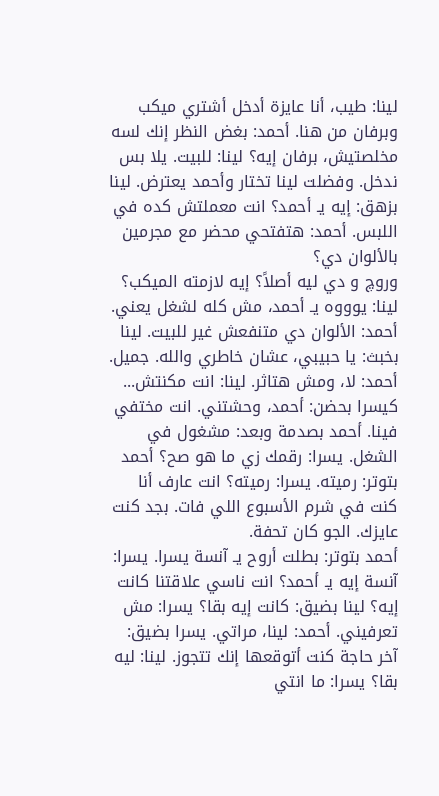لينا: طيب، أنا عايزة أدخل أشتري ميكب وبرفان من هنا. أحمد: بغض النظر إنك لسه مخلصتيش، برفان إيه؟ لينا: للبيت. يلا بس ندخل. وفضلت لينا تختار وأحمد يعترض. لينا بزهق: إيه يـ أحمد؟ انت معملتش كده في اللبس. أحمد: هتفتحي محضر مع مجرمين بالألوان دي؟
وروچ و دي ليه أصلاً؟ إيه لازمته الميكب؟ لينا: يوووه يـ أحمد، مش كله لشغل يعني. أحمد: الألوان دي متنفعش غير للبيت. لينا بخبث: يا حبيبي، عشان خاطري والله. جميل. أحمد: لا، ومش هتاثر. لينا: انت مكنتش... كيسرا بحضن: أحمد، وحشتني. انت مختفي فينا. أحمد بصدمة وبعد: مشغول في الشغل. يسرا: رقمك زي ما هو صح؟ أحمد بتوتر: رميته. يسرا: رميته؟ انت عارف أنا كنت في شرم الأسبوع اللي فات. بجد كنت عايزك. الجو كان تحفة.
أحمد بتوتر: بطلت أروح يـ آنسة يسرا. يسرا: آنسة إيه يـ أحمد؟ انت ناسي علاقتنا كانت إيه؟ لينا بضيق: كانت إيه بقا؟ يسرا: مش تعرفيني. أحمد: لينا، مراتي. يسرا بضيق: آخر حاجة كنت أتوقعها إنك تتجوز. لينا: ليه بقا؟ يسرا: ما انتي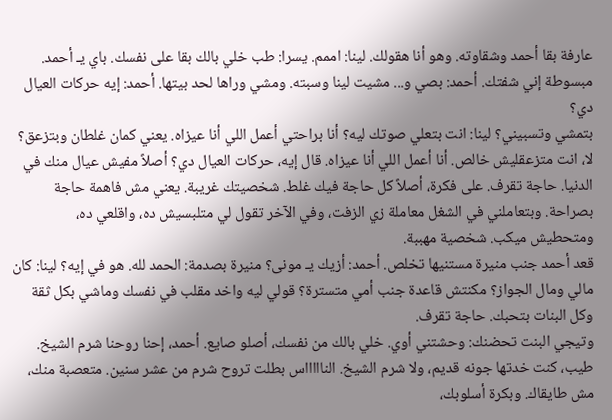عارفة بقا أحمد وشقاوته. وهو أنا هقولك. لينا: اممم. يسرا: طب خلي بالك بقا على نفسك. باي يـ أحمد. مبسوطة إني شفتك. أحمد: بصي و... مشيت لينا وسبته. ومشي وراها لحد بيتها. أحمد: إيه حركات العيال دي؟
بتمشي وتسبيني؟ لينا: انت بتعلي صوتك ليه؟ أنا براحتي أعمل اللي أنا عيزاه. يعني كمان غلطان وبتزعق؟ لا، انت متزعقليش خالص. أنا أعمل اللي أنا عيزاه. قال إيه، حركات العيال دي؟ أصلاً مفيش عيال منك في الدنيا. حاجة تقرف. على فكرة، أصلاً كل حاجة فيك غلط. شخصيتك غريبة. يعني مش فاهمة حاجة بصراحة. وبتعاملني في الشغل معاملة زي الزفت، وفي الآخر تقول لي متلبسيش ده، واقلعي ده، ومتحطيش ميكب. شخصية مهببة.
قعد أحمد جنب منيرة مستنيها تخلص. أحمد: أزيك يـ مونى؟ منيرة بصدمة: الحمد لله. هو في إيه؟ لينا: كان مالي ومال الجواز؟ مكنتش قاعدة جنب أمي متسترة؟ قولي ليه واخد مقلب في نفسك وماشي بكل ثقة وكل البنات بتحبك. حاجة تقرف.
وتيجي البنت تحضنك: وحشتني أوي. خلي بالك من نفسك، أصلو صايع. أحمد، إحنا روحنا شرم الشيخ. طيب، كنت خدتها جونه قديم، ولا شرم الشيخ. الناااااس بطلت تروح شرم من عشر سنين. متعصبة منك، مش طايقاك. وبكرة أسلوبك،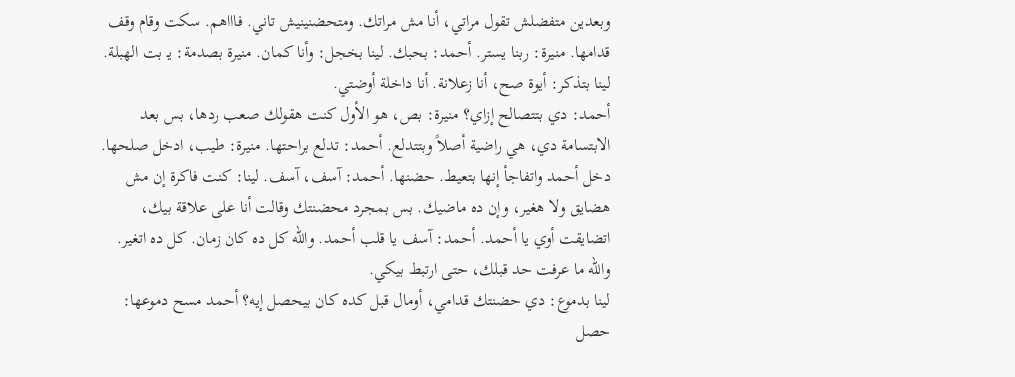وبعدين متفضلش تقول مراتي، أنا مش مراتك. ومتحضنينيش تاني. فاااهم. سكت وقام وقف قدامها. منيرة: ربنا يستر. أحمد: بحبك. لينا بخجل: وأنا كمان. منيرة بصدمة: يـ بت الهبلة. لينا بتذكر: أيوة صح، أنا زعلانة. أنا داخلة أوضتي.
أحمد: دي بتتصالح إزاي؟ منيرة: بص، هو الأول كنت هقولك صعب ردها، بس بعد الابتسامة دي، هي راضية أصلاً وبتتدلع. أحمد: تدلع براحتها. منيرة: طيب، ادخل صلحها. دخل أحمد واتفاجأ إنها بتعيط. حضنها. أحمد: آسف، آسف. لينا: كنت فاكرة إن مش هضايق ولا هغير، وإن ده ماضيك. بس بمجرد محضنتك وقالت أنا على علاقة بيك، اتضايقت أوي يا أحمد. أحمد: آسف يا قلب أحمد. والله كل ده كان زمان. كل ده اتغير. والله ما عرفت حد قبلك، حتى ارتبط بيكي.
لينا بدموع: دي حضنتك قدامي، أومال قبل كده كان بيحصل إيه؟ أحمد مسح دموعها: حصل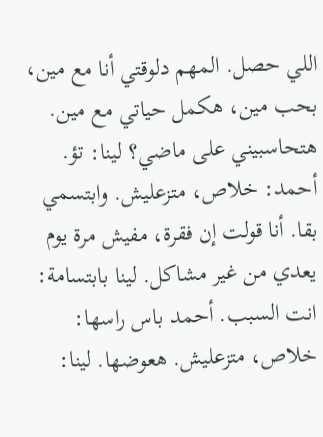اللي حصل. المهم دلوقتي أنا مع مين، بحب مين، هكمل حياتي مع مين. هتحاسبيني على ماضي؟ لينا: تؤ. أحمد: خلاص، متزعليش. وابتسمي بقا. أنا قولت إن فقرة، مفيش مرة يوم يعدي من غير مشاكل. لينا بابتسامة: انت السبب. أحمد باس راسها: خلاص، متزعليش. هعوضها. لينا: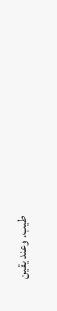طيب. وعند يقين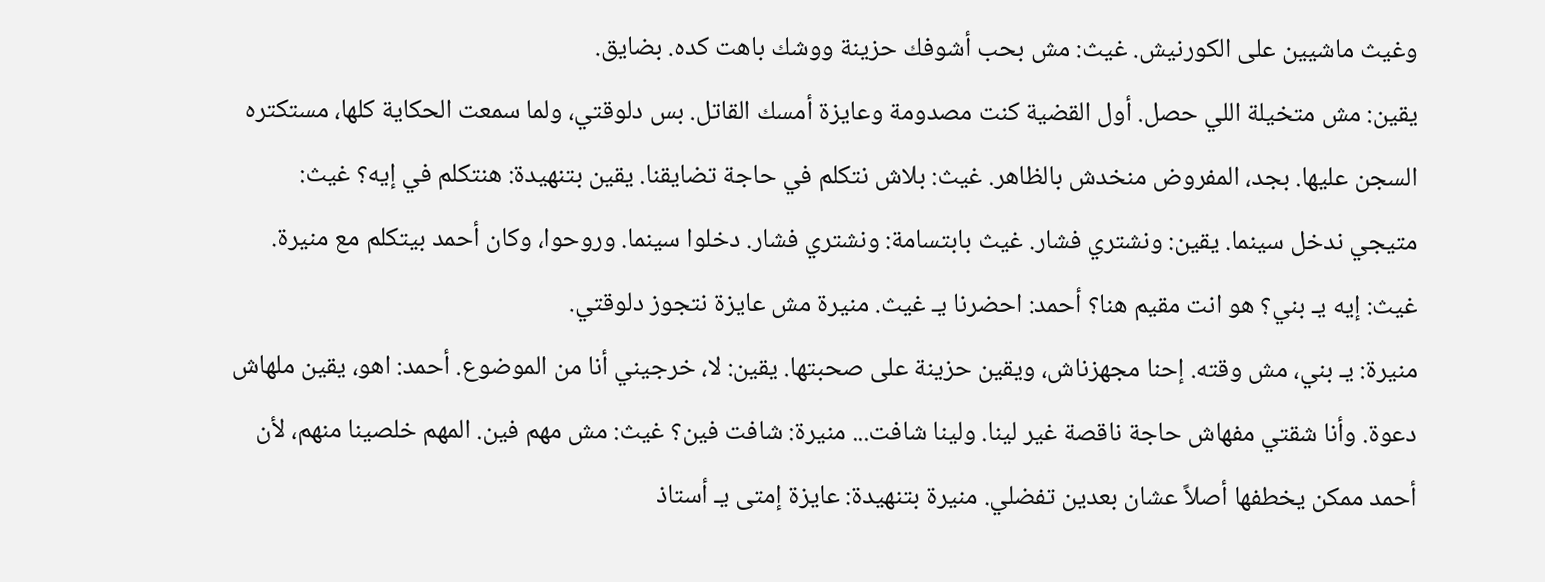وغيث ماشيين على الكورنيش. غيث: مش بحب أشوفك حزينة ووشك باهت كده. بضايق.
يقين: مش متخيلة اللي حصل. أول القضية كنت مصدومة وعايزة أمسك القاتل. بس دلوقتي، ولما سمعت الحكاية كلها، مستكتره السجن عليها. بجد، المفروض منخدش بالظاهر. غيث: بلاش نتكلم في حاجة تضايقنا. يقين بتنهيدة: هنتكلم في إيه؟ غيث: متيجي ندخل سينما. يقين: ونشتري فشار. غيث بابتسامة: ونشتري فشار. دخلوا سينما. وروحوا، وكان أحمد بيتكلم مع منيرة. غيث: إيه يـ بني؟ هو انت مقيم هنا؟ أحمد: احضرنا يـ غيث. منيرة مش عايزة نتجوز دلوقتي.
منيرة: يـ بني، مش وقته. إحنا مجهزناش، ويقين حزينة على صحبتها. يقين: لا، خرجيني أنا من الموضوع. أحمد: اهو، يقين ملهاش دعوة. وأنا شقتي مفهاش حاجة ناقصة غير لينا. ولينا شافت... منيرة: شافت فين؟ غيث: مش مهم فين. المهم خلصينا منهم، لأن أحمد ممكن يخطفها أصلاً عشان بعدين تفضلي. منيرة بتنهيدة: عايزة إمتى يـ أستاذ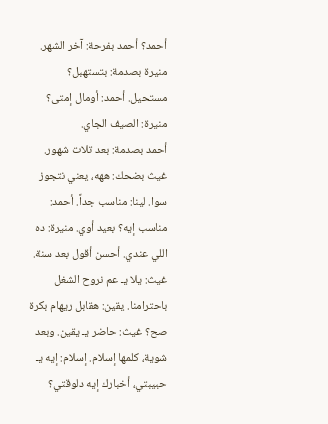أحمد؟ أحمد بفرحة: آخر الشهر. منيرة بصدمة: بتستهبل؟ مستحيل. أحمد: أومال إمتى؟ منيرة: الصيف الجاي.
أحمد بصدمة: بعد تلات شهور. غيث بضحك: ههه، يعني نتجوز سوا. لينا: مناسب جداً. أحمد: مناسب إيه؟ بعيد أوي. منيرة: ده اللي عندي. أحسن أقول بعد سنة. غيث: يلا يـ عم نروح الشغل باحترامنا. يقين: هقابل ريهام بكرة صح؟ غيث: حاضر يـ يقين. وبعد شوية، كلمها إسلام. إسلام: إيه يـ حبيبتي، أخبارك إيه دلوقتي؟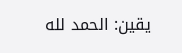يقين: الحمد لله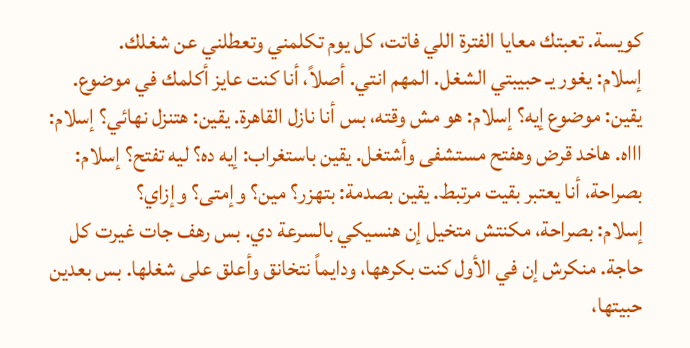كويسة. تعبتك معايا الفترة اللي فاتت، كل يوم تكلمني وتعطلني عن شغلك.
إسلام: يغور يـ حبيبتي الشغل. المهم انتي. أصلاً، أنا كنت عايز أكلمك في موضوع. يقين: موضوع إيه؟ إسلام: هو مش وقته، بس أنا نازل القاهرة. يقين: هتنزل نهائي؟ إسلام: اااه. هاخد قرض وهفتح مستشفى وأشتغل. يقين باستغراب: إيه ده؟ ليه تفتح؟ إسلام: بصراحة، أنا يعتبر بقيت مرتبط. يقين بصدمة: بتهزر؟ مين؟ وإمتى؟ وإزاي؟
إسلام: بصراحة، مكنتش متخيل إن هنسيكي بالسرعة دي. بس رهف جات غيرت كل حاجة. منكرش إن في الأول كنت بكرهها، ودايماً نتخانق وأعلق على شغلها. بس بعدين حبيتها،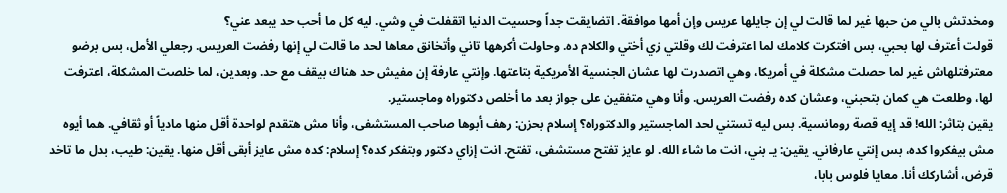ومخدتش بالي من حبها غير لما قالت لي إن جايلها عريس وإن أمها موافقة. اتضايقت جداً وحسيت الدنيا اتقفلت في وشي. ليه كل ما أحب حد يبعد عني؟
قولت أعترف لها بحبي، بس افتكرت كلامك لما اعترفت لك وقلتي زي أختي والكلام ده. وحاولت أكرهها تاني وأتخانق معاها لحد ما قالت لي إنها رفضت العريس. رجعلي الأمل، بس برضو معترفتلهاش غير لما حصلت مشكلة في أمريكا، وهي اتصدرت لها عشان الجنسية الأمريكية بتاعتها. وإنتي عارفة إن مفيش حد هناك بيقف مع حد. وبعدين، لما خلصت المشكلة، اعترفت لها، وطلعت هي كمان بتحبني، وعشان كده رفضت العريس. وأنا وهي متفقين على جواز بعد ما أخلص دكتوراه وماجستير.
يقين بتاثر: الله! قد إيه قصة رومانسية. بس ليه تستني لحد الماجستير والدكتوراه؟ إسلام بحزن: رهف أبوها صاحب المستشفى، وأنا مش هتقدم لواحدة أقل منها مادياً أو ثقافي. هما أيوه مش بيفكروا كده، بس إنتي عارفاني. يقين: يـ بني، انت ما شاء الله. لو عايز تفتح مستشفى، تفتح. انت إزاي دكتور وبتفكر كده؟ إسلام: كده مش عايز أبقى أقل منها. يقين: طيب، بدل ما تاخد قرض، أشاركك أنا. معايا فلوس بابا،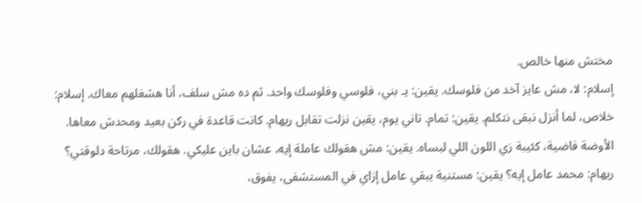مختش منها خالص.
إسلام: لا، مش عايز آخد من فلوسك. يقين: يـ بني، فلوسي وفلوسك واحد. ثم ده مش سلف، أنا هشغلهم معاك. إسلام: خلاص، لما أنزل نبقى نتكلم. يقين: تمام. تاني يوم، يقين نزلت تقابل ريهام. كانت قاعدة في ركن بعيد ومحدش معاها. الأوضة فاضية، كئيبة زي اللون اللي لبساه. يقين: مش هقولك عاملة إيه، عشان باين عليكي. هقولك، مرتاحة دلوقتي؟ ريهام: محمد عامل إيه؟ يقين: مستنية يبقي عامل إزاي في المستشفى، يفوق،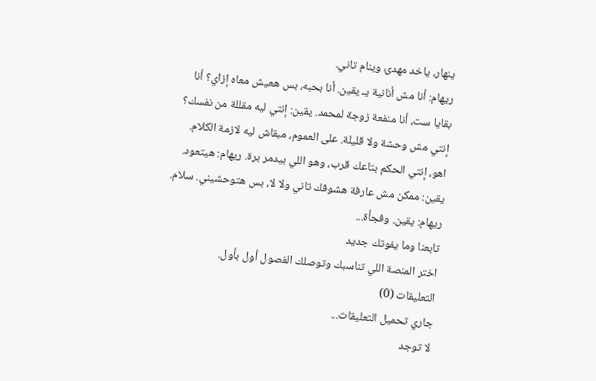ينهار، ياخد مهدئ وينام تاني.
ريهام: أنا مش أنانية يـ يقين. أنا بحبه، بس هعيش معاه إزاي؟ أنا بقايا ست، أنا منفعة زوجة لمحمد. يقين: إنتي ليه مقللة من نفسك؟ إنتي مش وحشة ولا قليلة. على العموم، مبقاش ليه لازمة الكلام. اهو، إنتي الحكم بتاعك قرب، وهو اللي بيدمر برة. ريهام: هيتعود. يقين: ممكن مش عارفة هشوفك تاني ولا لا، بس هتوحشيني. سلام. ريهام: يقين. وفجأة...
تابعنا وما يفوتك جديد
اختر المنصة اللي تناسبك وتوصلك الفصول أول بأول.
التعليقات (0)
جاري تحميل التعليقات...
لا توجد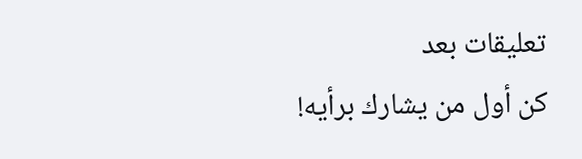تعليقات بعد
كن أول من يشارك برأيه!